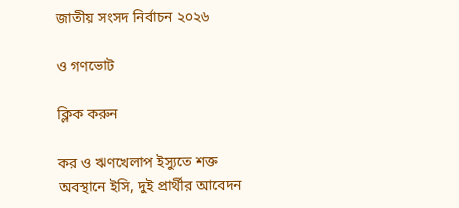জাতীয় সংসদ নির্বাচন ২০২৬

ও গণভোট

ক্লিক করুন

কর ও ঋণখেলাপ ইস্যুতে শক্ত অবস্থানে ইসি, দুই প্রার্থীর আবেদন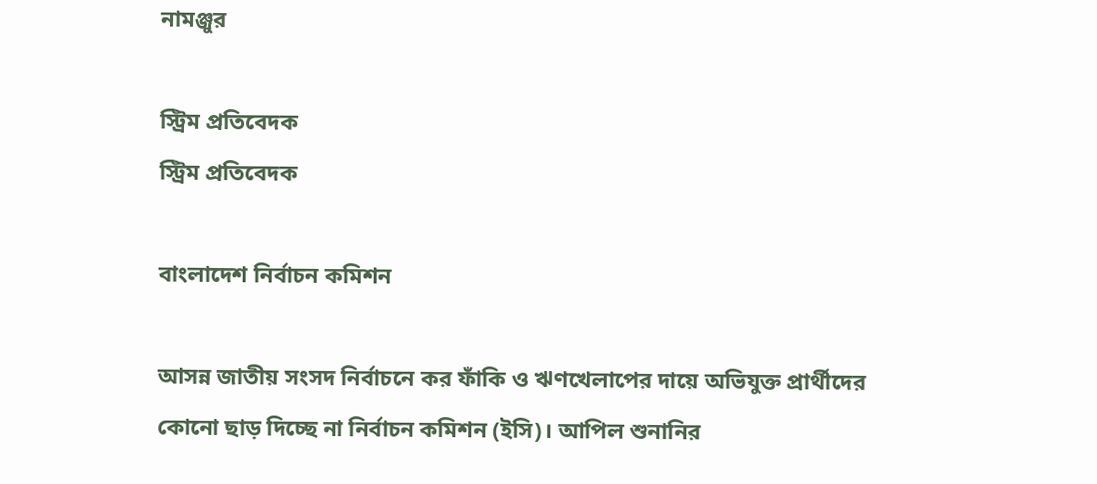নামঞ্জুর

স্ট্রিম প্রতিবেদক
স্ট্রিম প্রতিবেদক

বাংলাদেশ নির্বাচন কমিশন

আসন্ন জাতীয় সংসদ নির্বাচনে কর ফাঁকি ও ঋণখেলাপের দায়ে অভিযুক্ত প্রার্থীদের কোনো ছাড় দিচ্ছে না নির্বাচন কমিশন (ইসি)। আপিল শুনানির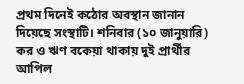প্রথম দিনেই কঠোর অবস্থান জানান দিয়েছে সংস্থাটি। শনিবার (১০ জানুয়ারি) কর ও ঋণ বকেয়া থাকায় দুই প্রার্থীর আপিল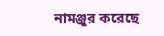নামঞ্জুর করেছে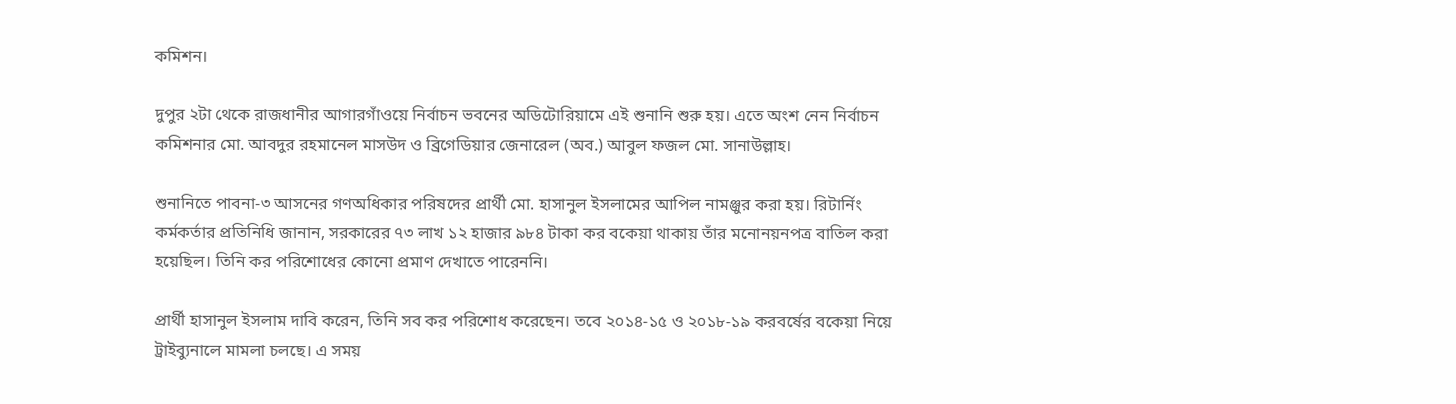কমিশন।

দুপুর ২টা থেকে রাজধানীর আগারগাঁওয়ে নির্বাচন ভবনের অডিটোরিয়ামে এই শুনানি শুরু হয়। এতে অংশ নেন নির্বাচন কমিশনার মো. আবদুর রহমানেল মাসউদ ও ব্রিগেডিয়ার জেনারেল (অব.) আবুল ফজল মো. সানাউল্লাহ।

শুনানিতে পাবনা-৩ আসনের গণঅধিকার পরিষদের প্রার্থী মো. হাসানুল ইসলামের আপিল নামঞ্জুর করা হয়। রিটার্নিং কর্মকর্তার প্রতিনিধি জানান, সরকারের ৭৩ লাখ ১২ হাজার ৯৮৪ টাকা কর বকেয়া থাকায় তাঁর মনোনয়নপত্র বাতিল করা হয়েছিল। তিনি কর পরিশোধের কোনো প্রমাণ দেখাতে পারেননি।

প্রার্থী হাসানুল ইসলাম দাবি করেন, তিনি সব কর পরিশোধ করেছেন। তবে ২০১৪-১৫ ও ২০১৮-১৯ করবর্ষের বকেয়া নিয়ে ট্রাইব্যুনালে মামলা চলছে। এ সময়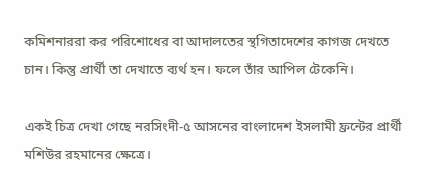কমিশনাররা কর পরিশোধের বা আদালতের স্থগিতাদেশের কাগজ দেখতে চান। কিন্তু প্রার্থী তা দেখাতে ব্যর্থ হন। ফলে তাঁর আপিল টেকেনি।

একই চিত্র দেখা গেছে নরসিংদী-৫ আসনের বাংলাদেশ ইসলামী ফ্রন্টের প্রার্থী মশিউর রহমানের ক্ষেত্রে।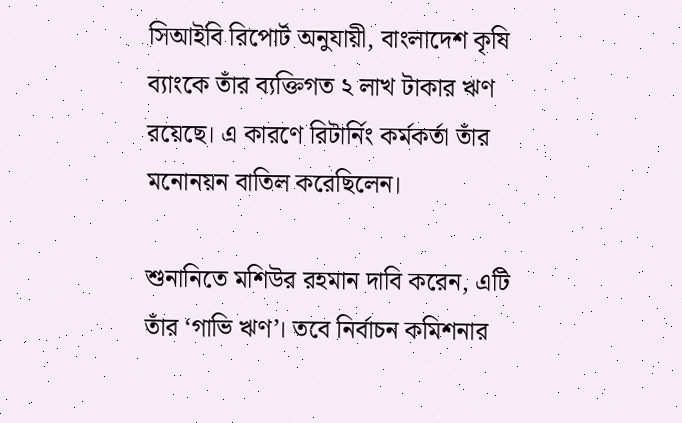সিআইবি রিপোর্ট অনুযায়ী, বাংলাদেশ কৃষি ব্যাংকে তাঁর ব্যক্তিগত ২ লাখ টাকার ঋণ রয়েছে। এ কারণে রিটার্নিং কর্মকর্তা তাঁর মনোনয়ন বাতিল করেছিলেন।

শুনানিতে মশিউর রহমান দাবি করেন, এটি তাঁর ‘গাভি ঋণ’। তবে নির্বাচন কমিশনার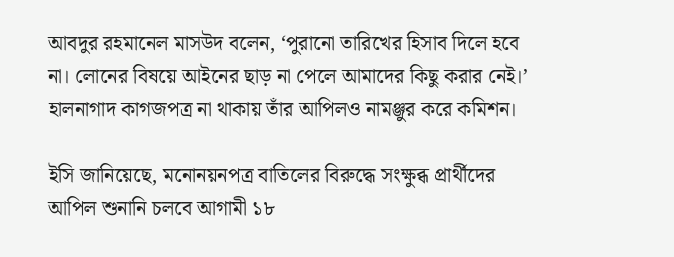আবদুর রহমানেল মাসউদ বলেন, ‘পুরানো তারিখের হিসাব দিলে হবে না। লোনের বিষয়ে আইনের ছাড় না পেলে আমাদের কিছু করার নেই।’ হালনাগাদ কাগজপত্র না থাকায় তাঁর আপিলও নামঞ্জুর করে কমিশন।

ইসি জানিয়েছে, মনোনয়নপত্র বাতিলের বিরুদ্ধে সংক্ষুব্ধ প্রার্থীদের আপিল শুনানি চলবে আগামী ১৮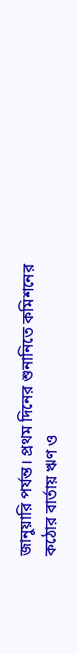জানুয়ারি পর্যন্ত। প্রথম দিনের শুনানিতে কমিশনের কঠোর বার্তায় ঋণ ও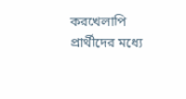করখেলাপি প্রার্থীদের মধ্যে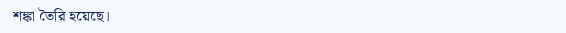শঙ্কা তৈরি হয়েছে।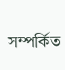সম্পর্কিত